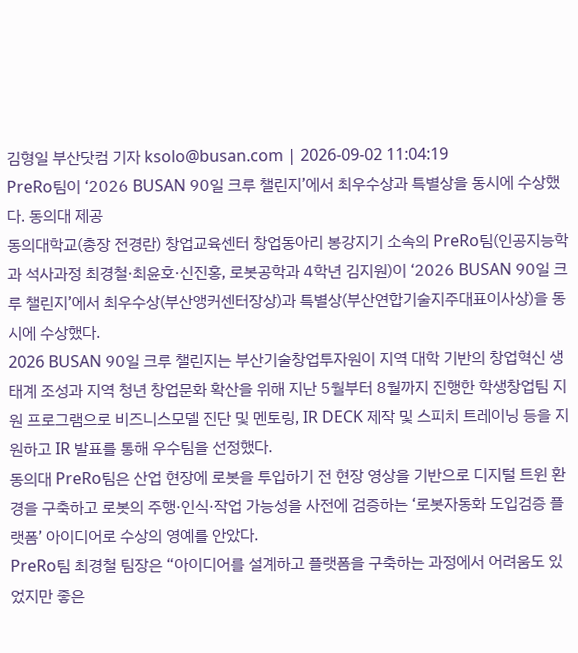김형일 부산닷컴 기자 ksolo@busan.com | 2026-09-02 11:04:19
PreRo팀이 ‘2026 BUSAN 90일 크루 챌린지’에서 최우수상과 특별상을 동시에 수상했다. 동의대 제공
동의대학교(총장 전경란) 창업교육센터 창업동아리 봉강지기 소속의 PreRo팀(인공지능학과 석사과정 최경철·최윤호·신진홍, 로봇공학과 4학년 김지원)이 ‘2026 BUSAN 90일 크루 챌린지’에서 최우수상(부산앵커센터장상)과 특별상(부산연합기술지주대표이사상)을 동시에 수상했다.
2026 BUSAN 90일 크루 챌린지는 부산기술창업투자원이 지역 대학 기반의 창업혁신 생태계 조성과 지역 청년 창업문화 확산을 위해 지난 5월부터 8월까지 진행한 학생창업팀 지원 프로그램으로 비즈니스모델 진단 및 멘토링, IR DECK 제작 및 스피치 트레이닝 등을 지원하고 IR 발표를 통해 우수팀을 선정했다.
동의대 PreRo팀은 산업 현장에 로봇을 투입하기 전 현장 영상을 기반으로 디지털 트윈 환경을 구축하고 로봇의 주행·인식·작업 가능성을 사전에 검증하는 ‘로봇자동화 도입검증 플랫폼’ 아이디어로 수상의 영예를 안았다.
PreRo팀 최경철 팀장은 “아이디어를 설계하고 플랫폼을 구축하는 과정에서 어려움도 있었지만 좋은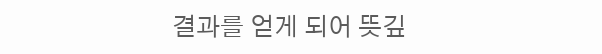결과를 얻게 되어 뜻깊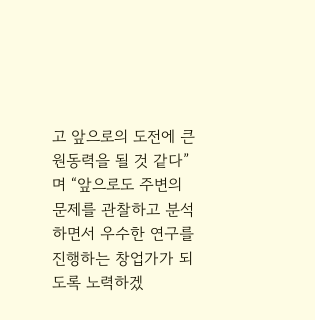고 앞으로의 도전에 큰 원동력을 될 것 같다”며 “앞으로도 주변의 문제를 관찰하고 분석하면서 우수한 연구를 진행하는 창업가가 되도록 노력하겠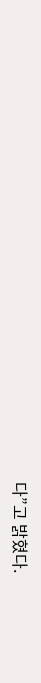다”고 밝혔다.